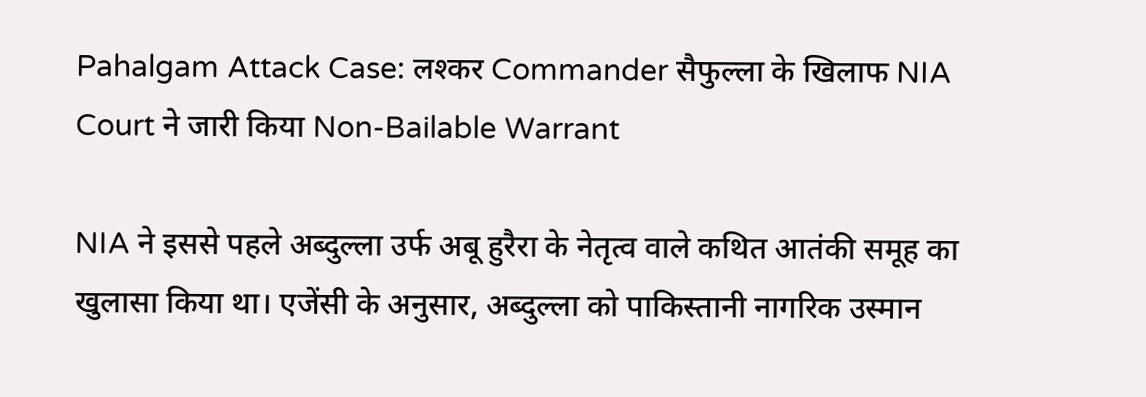Pahalgam Attack Case: लश्कर Commander सैफुल्ला के खिलाफ NIA Court ने जारी किया Non-Bailable Warrant

NIA ने इससे पहले अब्दुल्ला उर्फ अबू हुरैरा के नेतृत्व वाले कथित आतंकी समूह का खुलासा किया था। एजेंसी के अनुसार, अब्दुल्ला को पाकिस्तानी नागरिक उस्मान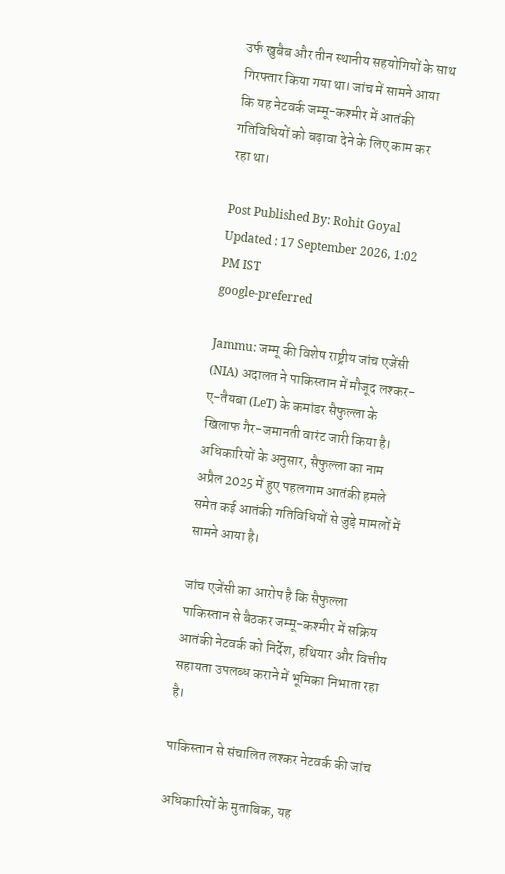उर्फ खुबैब और तीन स्थानीय सहयोगियों के साथ गिरफ्तार किया गया था। जांच में सामने आया कि यह नेटवर्क जम्मू-कश्मीर में आतंकी गतिविधियों को बढ़ावा देने के लिए काम कर रहा था।

Post Published By: Rohit Goyal
Updated : 17 September 2026, 1:02 PM IST
google-preferred

Jammu: जम्मू की विशेष राष्ट्रीय जांच एजेंसी (NIA) अदालत ने पाकिस्तान में मौजूद लश्कर-ए-तैयबा (LeT) के कमांडर सैफुल्ला के खिलाफ गैर-जमानती वारंट जारी किया है। अधिकारियों के अनुसार, सैफुल्ला का नाम अप्रैल 2025 में हुए पहलगाम आतंकी हमले समेत कई आतंकी गतिविधियों से जुड़े मामलों में सामने आया है।

जांच एजेंसी का आरोप है कि सैफुल्ला पाकिस्तान से बैठकर जम्मू-कश्मीर में सक्रिय आतंकी नेटवर्क को निर्देश, हथियार और वित्तीय सहायता उपलब्ध कराने में भूमिका निभाता रहा है।

पाकिस्तान से संचालित लश्कर नेटवर्क की जांच

अधिकारियों के मुताबिक, यह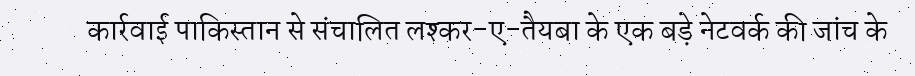कार्रवाई पाकिस्तान से संचालित लश्कर-ए-तैयबा के एक बड़े नेटवर्क की जांच के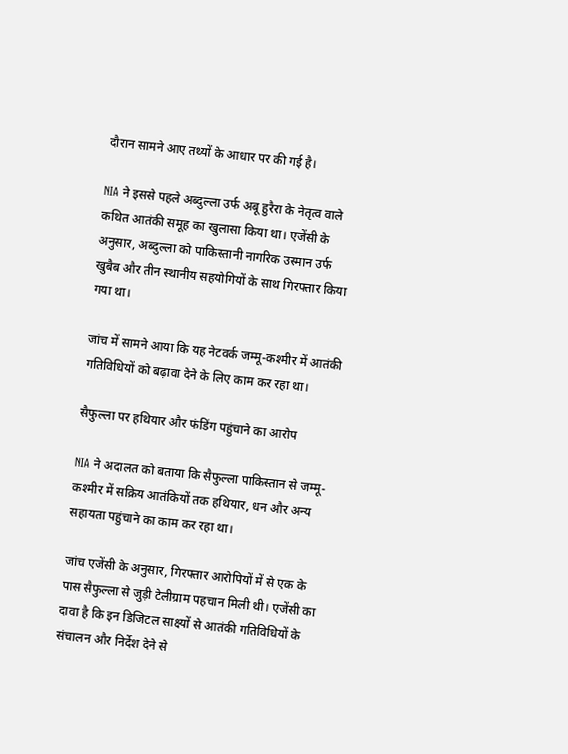दौरान सामने आए तथ्यों के आधार पर की गई है।

NIA ने इससे पहले अब्दुल्ला उर्फ अबू हुरैरा के नेतृत्व वाले कथित आतंकी समूह का खुलासा किया था। एजेंसी के अनुसार, अब्दुल्ला को पाकिस्तानी नागरिक उस्मान उर्फ खुबैब और तीन स्थानीय सहयोगियों के साथ गिरफ्तार किया गया था।

जांच में सामने आया कि यह नेटवर्क जम्मू-कश्मीर में आतंकी गतिविधियों को बढ़ावा देने के लिए काम कर रहा था।

सैफुल्ला पर हथियार और फंडिंग पहुंचाने का आरोप

NIA ने अदालत को बताया कि सैफुल्ला पाकिस्तान से जम्मू-कश्मीर में सक्रिय आतंकियों तक हथियार, धन और अन्य सहायता पहुंचाने का काम कर रहा था।

जांच एजेंसी के अनुसार, गिरफ्तार आरोपियों में से एक के पास सैफुल्ला से जुड़ी टेलीग्राम पहचान मिली थी। एजेंसी का दावा है कि इन डिजिटल साक्ष्यों से आतंकी गतिविधियों के संचालन और निर्देश देने से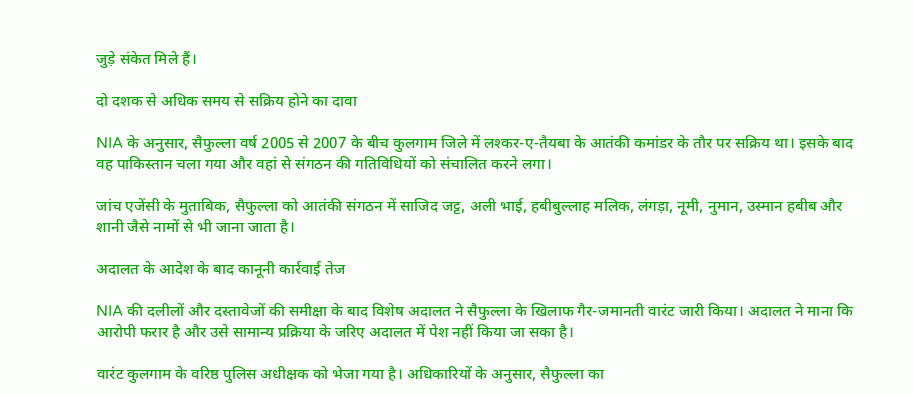जुड़े संकेत मिले हैं।

दो दशक से अधिक समय से सक्रिय होने का दावा

NIA के अनुसार, सैफुल्ला वर्ष 2005 से 2007 के बीच कुलगाम जिले में लश्कर-ए-तैयबा के आतंकी कमांडर के तौर पर सक्रिय था। इसके बाद वह पाकिस्तान चला गया और वहां से संगठन की गतिविधियों को संचालित करने लगा।

जांच एजेंसी के मुताबिक, सैफुल्ला को आतंकी संगठन में साजिद जट्ट, अली भाई, हबीबुल्लाह मलिक, लंगड़ा, नूमी, नुमान, उस्मान हबीब और शानी जैसे नामों से भी जाना जाता है।

अदालत के आदेश के बाद कानूनी कार्रवाई तेज

NIA की दलीलों और दस्तावेजों की समीक्षा के बाद विशेष अदालत ने सैफुल्ला के खिलाफ गैर-जमानती वारंट जारी किया। अदालत ने माना कि आरोपी फरार है और उसे सामान्य प्रक्रिया के जरिए अदालत में पेश नहीं किया जा सका है।

वारंट कुलगाम के वरिष्ठ पुलिस अधीक्षक को भेजा गया है। अधिकारियों के अनुसार, सैफुल्ला का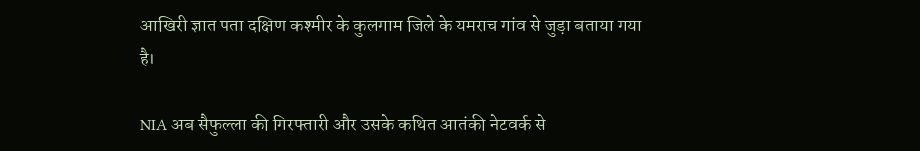आखिरी ज्ञात पता दक्षिण कश्मीर के कुलगाम जिले के यमराच गांव से जुड़ा बताया गया है।

NIA अब सैफुल्ला की गिरफ्तारी और उसके कथित आतंकी नेटवर्क से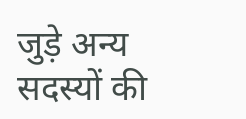जुड़े अन्य सदस्यों की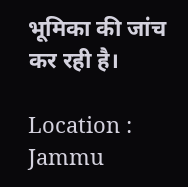भूमिका की जांच कर रही है।

Location :  Jammu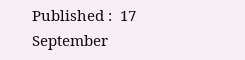Published :  17 September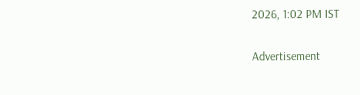2026, 1:02 PM IST

Advertisement